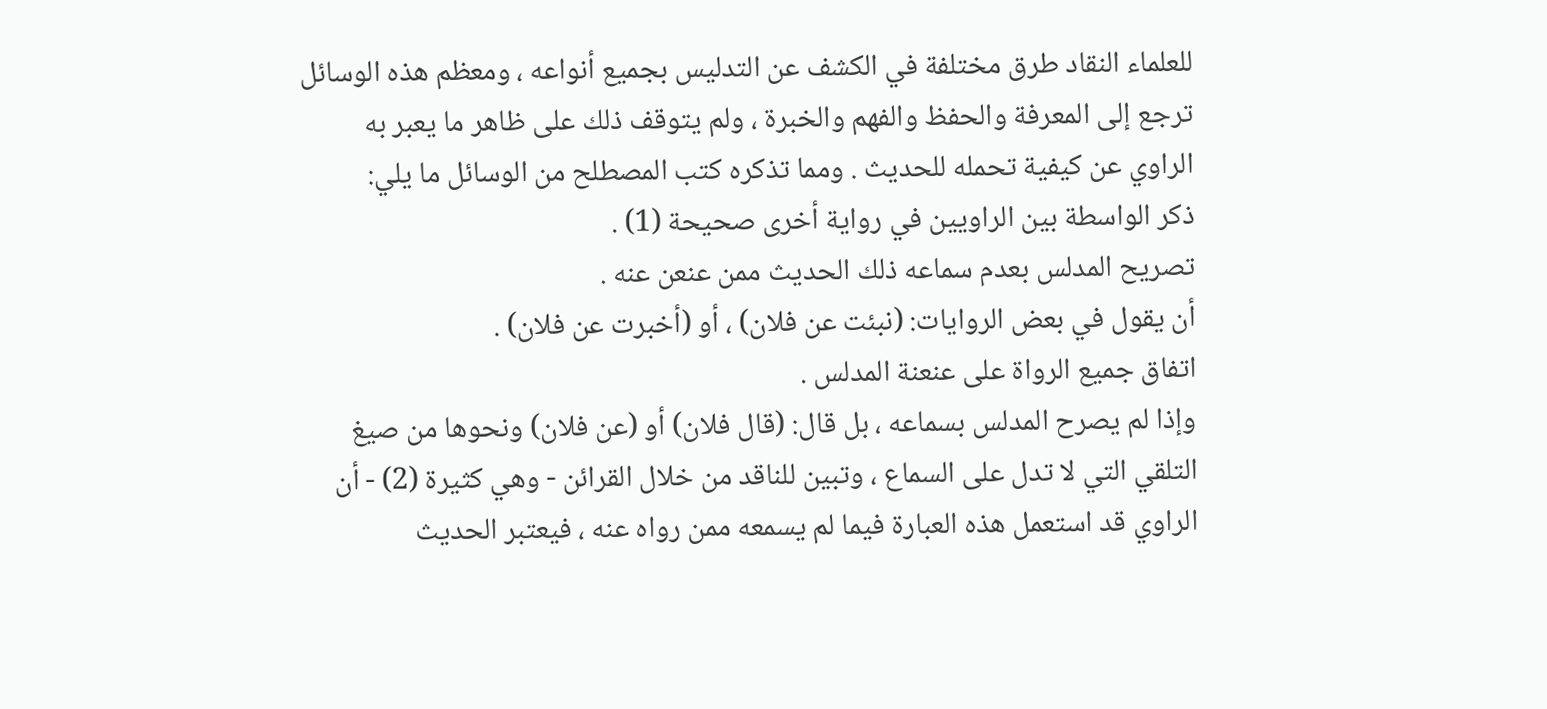للعلماء النقاد طرق مختلفة في الكشف عن التدليس بجميع أنواعه ، ومعظم هذه الوسائل ترجع إلى المعرفة والحفظ والفهم والخبرة ، ولم يتوقف ذلك على ظاهر ما يعبر به الراوي عن كيفية تحمله للحديث . ومما تذكره كتب المصطلح من الوسائل ما يلي:
ذكر الواسطة بين الراويين في رواية أخرى صحيحة (1) .
تصريح المدلس بعدم سماعه ذلك الحديث ممن عنعن عنه .
أن يقول في بعض الروايات: (نبئت عن فلان) ، أو (أخبرت عن فلان) .
اتفاق جميع الرواة على عنعنة المدلس .
وإذا لم يصرح المدلس بسماعه ، بل قال: (قال فلان) أو (عن فلان) ونحوها من صيغ التلقي التي لا تدل على السماع ، وتبين للناقد من خلال القرائن - وهي كثيرة (2) - أن الراوي قد استعمل هذه العبارة فيما لم يسمعه ممن رواه عنه ، فيعتبر الحديث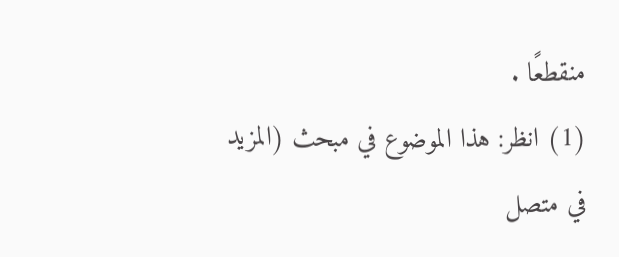منقطعًا .
(1) انظر: هذا الموضوع في مبحث (المزيد في متصل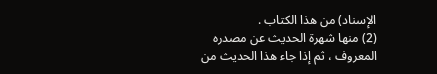الإسناد) من هذا الكتاب .
(2) منها شهرة الحديث عن مصدره المعروف ، ثم إذا جاء هذا الحديث من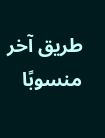طريق آخر منسوبًا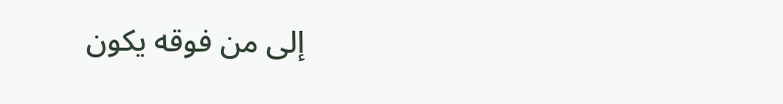إلى من فوقه يكون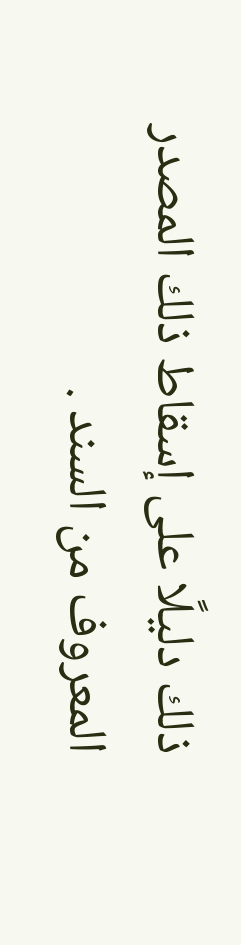ذلك دليلًا على إسقاط ذلك المصدر المعروف من السند .